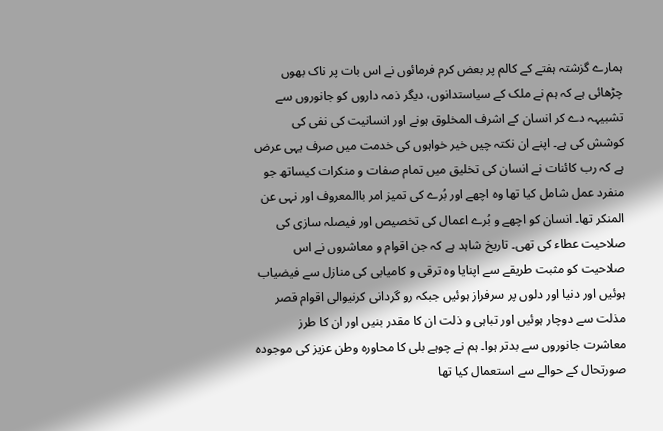ہمارے گزشتہ ہفتے کے کالم پر بعض کرم فرمائوں نے اس بات پر ناک بھوں چڑھائی ہے کہ ہم نے ملک کے سیاستدانوں، دیگر ذمہ داروں کو جانوروں سے تشبیہہ دے کر انسان کے اشرف المخلوق ہونے اور انسانیت کی نفی کی کوشش کی ہے۔ اپنے ان نکتہ چیں خیر خواہوں کی خدمت میں صرف یہی عرض ہے کہ رب کائنات نے انسان کی تخلیق میں تمام صفات و منکرات کیساتھ جو منفرد عمل شامل کیا تھا وہ اچھے اور بُرے کی تمیز امر باالمعروف اور نہی عن المنکر تھا۔ انسان کو اچھے و بُرے اعمال کی تخصیص اور فیصلہ سازی کی صلاحیت عطاء کی تھی۔ تاریخ شاہد ہے کہ جن اقوام و معاشروں نے اس صلاحیت کو مثبت طریقے سے اپنایا وہ ترقی و کامیابی کی منازل سے فیضیاب ہوئیں اور دنیا اور دلوں پر سرفراز ہوئیں جبکہ رو گردانی کرنیوالی اقوام قصر مذلت سے دوچار ہوئیں اور تباہی و ذلت ان کا مقدر بنیں اور ان کا طرز معاشرت جانوروں سے بدتر ہوا۔ ہم نے چوہے بلی کا محاورہ وطن عزیز کی موجودہ صورتحال کے حوالے سے استعمال کیا تھا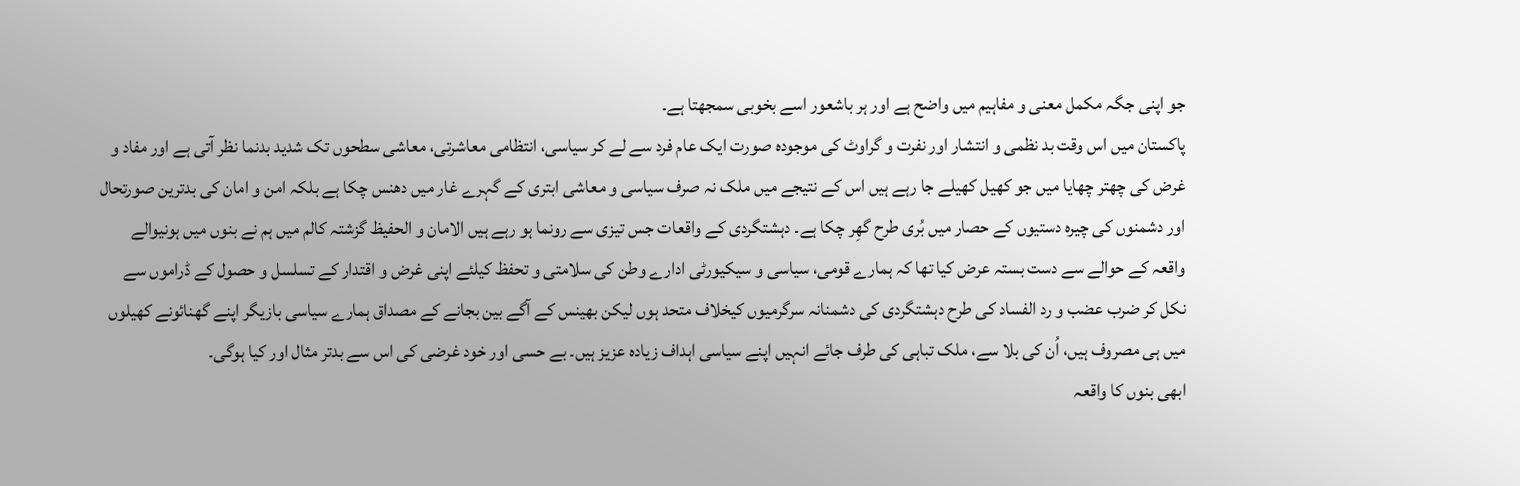جو اپنی جگہ مکمل معنی و مفاہیم میں واضح ہے اور ہر باشعور اسے بخوبی سمجھتا ہے۔
پاکستان میں اس وقت بد نظمی و انتشار اور نفرت و گراوٹ کی موجودہ صورت ایک عام فرد سے لے کر سیاسی، انتظامی معاشرتی، معاشی سطحوں تک شدید بدنما نظر آتی ہے اور مفاد و غرض کی چھتر چھایا میں جو کھیل کھیلے جا رہے ہیں اس کے نتیجے میں ملک نہ صرف سیاسی و معاشی ابتری کے گہرے غار میں دھنس چکا ہے بلکہ امن و امان کی بدترین صورتحال اور دشمنوں کی چیرہ دستیوں کے حصار میں بُری طرح گھِر چکا ہے۔ دہشتگردی کے واقعات جس تیزی سے رونما ہو رہے ہیں الامان و الحفیظ گزشتہ کالم میں ہم نے بنوں میں ہونیوالے واقعہ کے حوالے سے دست بستہ عرض کیا تھا کہ ہمارے قومی، سیاسی و سیکیورٹی ادارے وطن کی سلامتی و تحفظ کیلئے اپنی غرض و اقتدار کے تسلسل و حصول کے ڈراموں سے نکل کر ضرب عضب و رد الفساد کی طرح دہشتگردی کی دشمنانہ سرگرمیوں کیخلاف متحد ہوں لیکن بھینس کے آگے بین بجانے کے مصداق ہمارے سیاسی بازیگر اپنے گھنائونے کھیلوں میں ہی مصروف ہیں، اُن کی بلا سے، ملک تباہی کی طرف جائے انہیں اپنے سیاسی اہداف زیادہ عزیز ہیں۔ بے حسی اور خود غرضی کی اس سے بدتر مثال اور کیا ہوگی۔
ابھی بنوں کا واقعہ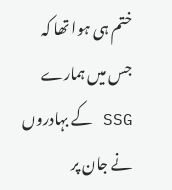ختم ہی ہوا تھا کہ جس میں ہمارے SSG کے بہادروں نے جان پر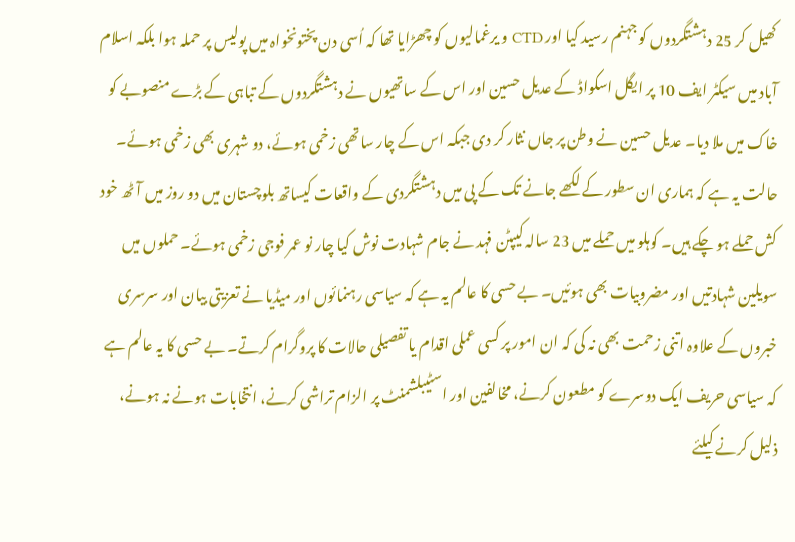کھیل کر 25 دہشتگردوں کو جہنم رسید کیا اور CTD و یرغمالیوں کو چھڑایا تھا کہ اُسی دن پختونخواہ میں پولیس پر حملہ ہوا بلکہ اسلام آباد میں سیکٹر ایف 10 پر ایگل اسکواڈ کے عدیل حسین اور اس کے ساتھیوں نے دہشتگردوں کے تباہی کے بڑے منصوبے کو خاک میں ملا دیا۔ عدیل حسین نے وطن پر جاں نثار کر دی جبکہ اس کے چار ساتھی زخمی ہوئے، دو شہری بھی زخمی ہوئے۔ حالت یہ ہے کہ ہماری ان سطور کے لکھے جانے تک کے پی میں دہشتگردی کے واقعات کیساتھ بلوچستان میں دو روز میں آٹھ خود کش حملے ہو چکے ہیں۔ کوہلو میں حملے میں 23 سالہ کیپٹن فہد نے جام شہادت نوش کیا چار نو عمر فوجی زخمی ہوئے۔ حملوں میں سویلین شہادتیں اور مضروبیات بھی ہوئیں۔ بے حسی کا عالم یہ ہے کہ سیاسی رہنمائوں اور میڈیا نے تعزیتی بیان اور سرسری خبروں کے علاوہ اتنی زحمت بھی نہ کی کہ ان امور پر کسی عملی اقدام یا تفصیلی حالات کا پروگرام کرتے۔ بے حسی کا یہ عالم ہے کہ سیاسی حریف ایک دوسرے کو مطعون کرنے، مخالفین اور اسٹیبلشمنٹ پر الزام تراشی کرنے، انتخابات ہونے نہ ہونے، ذلیل کرنے کیلئے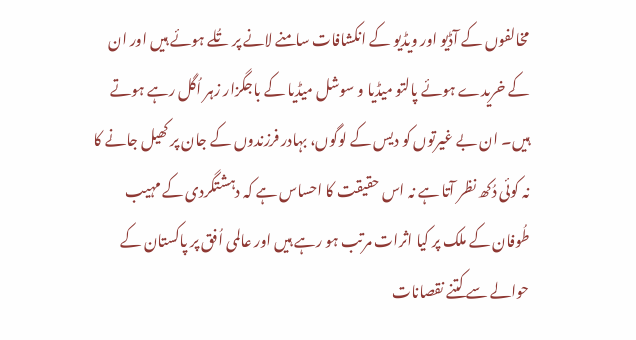مخالفوں کے آڈیو اور ویڈیو کے انکشافات سامنے لانے پر تُلے ہوئے ہیں اور ان کے خریدے ہوئے پالتو میڈیا و سوشل میڈیا کے باجگزار زہر اُگل رہے ہوتے ہیں۔ ان بے غیرتوں کو دیس کے لوگوں، بہادر فرزندوں کے جان پر کھیل جانے کا نہ کوئی دُکھ نظر آتا ہے نہ اس حقیقت کا احساس ہے کہ دہشتگردی کے مہیب طُوفان کے ملک پر کیا اثرات مرتب ہو رہے ہیں اور عالمی اُفق پر پاکستان کے حوالے سے کتنے نقصانات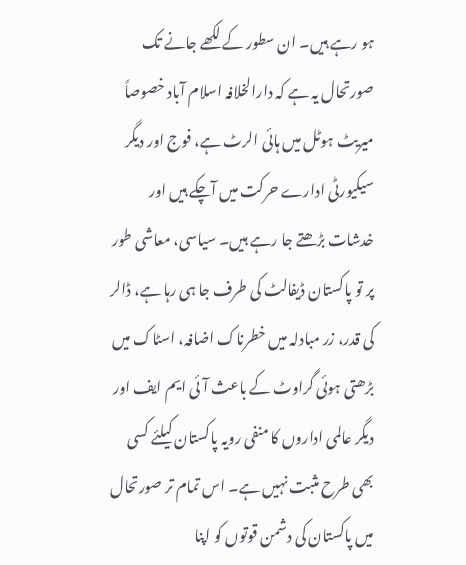ہو رہے ہیں۔ ان سطور کے لکھے جانے تک صورتحال یہ ہے کہ دارالخلافہ اسلام آباد خصوصاً میریٹ ہوٹل میں ہائی الرٹ ہے، فوج اور دیگر سیکیورٹی ادارے حرکت میں آچکے ہیں اور خدشات بڑھتے جا رہے ہیں۔ سیاسی، معاشی طور پر تو پاکستان ڈیفالٹ کی طرف جا ہی رہا ہے، ڈالر کی قدر، زر مبادلہ میں خطرناک اضافہ، اسٹاک میں بڑھتی ہوئی گراوٹ کے باعث آئی ایم ایف اور دیگر عالمی اداروں کا منفی رویہ پاکستان کیلئے کسی بھی طرح مثبت نہیں ہے۔ اس تمام تر صورتحال میں پاکستان کی دشمن قوتوں کو اپنا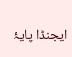ایجنڈا پایۂ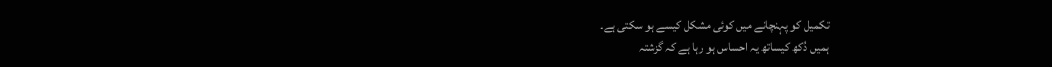تکمیل کو پہنچانے میں کوئی مشکل کیسے ہو سکتی ہے۔
ہمیں دُکھ کیساتھ یہ احساس ہو رہا ہے کہ گزشتہ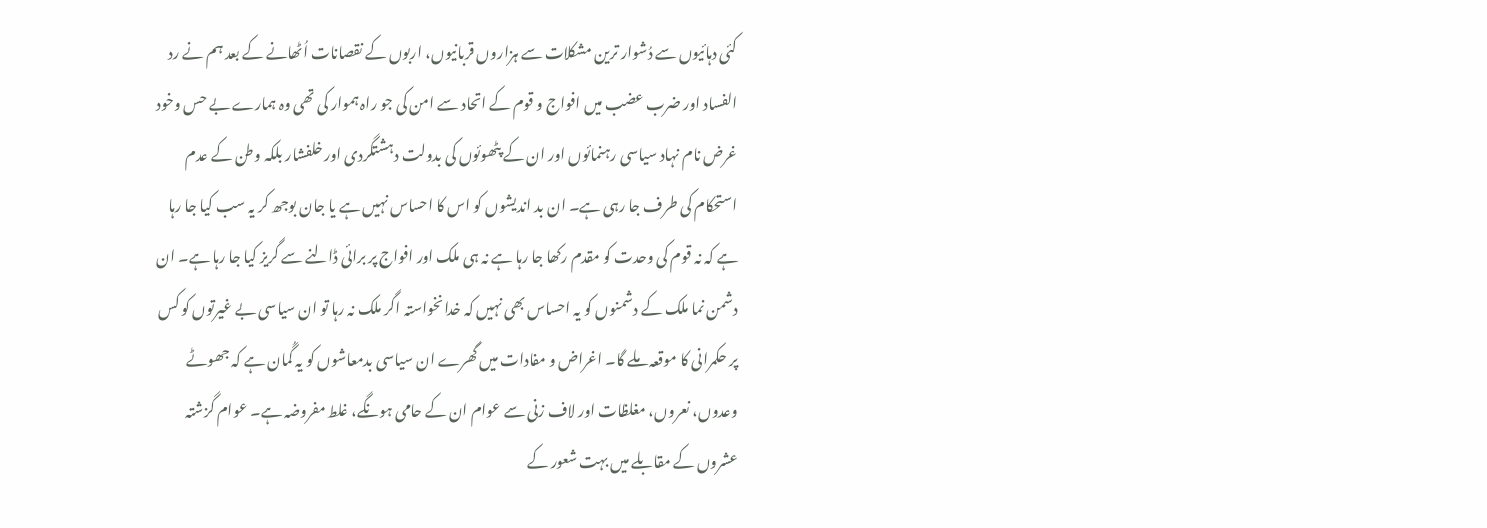کئی دہائیوں سے دُشوار ترین مشکلات سے ہزاروں قربانیوں، اربوں کے نقصانات اُٹھانے کے بعد ہم نے رد الفساد اور ضرب عضب میں افواج و قوم کے اتحاد سے امن کی جو راہ ہموار کی تھی وہ ہمارے بے حس وخود غرض نام نہاد سیاسی رہنمائوں اور ان کے پٹھوئوں کی بدولت دہشتگردی اور خلفشار بلکہ وطن کے عدم استحکام کی طرف جا رہی ہے۔ ان بد اندیشوں کو اس کا احساس نہیں ہے یا جان بوجھ کر یہ سب کیا جا رہا ہے کہ نہ قوم کی وحدت کو مقدم رکھا جا رہا ہے نہ ہی ملک اور افواج پر برائی ڈالنے سے گریز کیا جا رہا ہے۔ ان دشمن نما ملک کے دشمنوں کو یہ احساس بھی نہیں کہ خدانخواستہ اگر ملک نہ رہا تو ان سیاسی بے غیرتوں کو کس پر حکمرانی کا موقعہ ملے گا۔ اغراض و مفادات میں گھرے ان سیاسی بدمعاشوں کو یہ گُمان ہے کہ جھوٹے وعدوں، نعروں، مغلظات اور لاف زنی سے عوام ان کے حامی ہونگے، غلط مفروضہ ہے۔ عوام گزشتہ عشروں کے مقابلے میں بہت شعور کے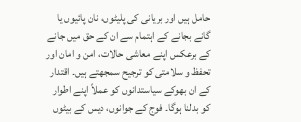حامل ہیں اور بریانی کی پلیٹوں، نان پائیوں یا گانے بجانے کے اہتمام سے ان کے حق میں جانے کے برعکس اپنے معاشی حالات، امن و امان اور تحفظ و سلامتی کو ترجیح سمجھتے ہیں۔ اقتدار کے ان بھوکے سیاستدانوں کو عملاً اپنے اطوار کو بدلنا ہوگا۔ فوج کے جوانوں، دیس کے بیٹوں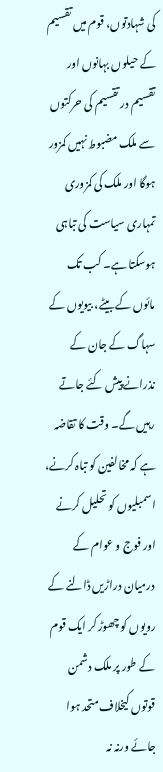کی شہادتوں، قوم میں تقسیم کے حیلوں بہانوں اور تقسیم در تقسیم کی حرکتوں سے ملک مضبوط نہیں کمزور ہوگا اور ملک کی کمزوری تمہاری سیاست کی تباہی ہوسکتا ہے۔ کب تک مائوں کے بیٹے، بیویوں کے سہاگ کے جان کے نذرانے پیش کئے جاتے رہیں گے۔ وقت کا تقاضہ ہے کہ مخالفین کو تباہ کرنے، اسمبلیوں کو تحلیل کرنے اور فوج و عوام کے درمیان دراڑیں ڈالنے کے رویوں کو چھوڑ کر ایک قوم کے طور پر ملک دشمن قوتوں کیخلاف متحد ہوا جائے ورنہ نہ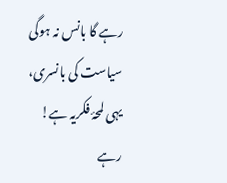رہے گا بانس نہ ہوگی سیاست کی بانسری، یہی لمحۂ فکریہ ہے!
رہے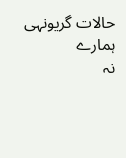حالات گریونہی ہمارے
نہ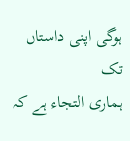ہوگی اپنی داستاں تک
ہماری التجاء ہے کہ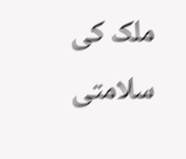ملک کی سلامتی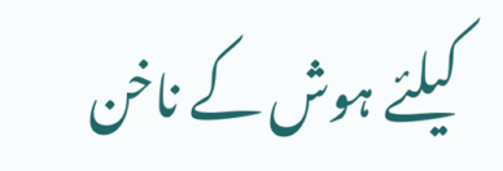کیلئے ہوش کے ناخن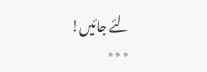لئے جائیں!
٭٭٭